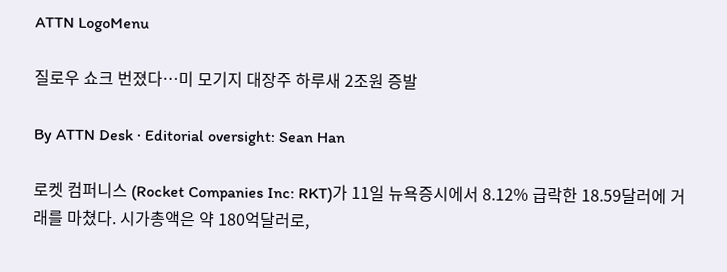ATTN LogoMenu

질로우 쇼크 번졌다…미 모기지 대장주 하루새 2조원 증발

By ATTN Desk · Editorial oversight: Sean Han

로켓 컴퍼니스 (Rocket Companies Inc: RKT)가 11일 뉴욕증시에서 8.12% 급락한 18.59달러에 거래를 마쳤다. 시가총액은 약 180억달러로,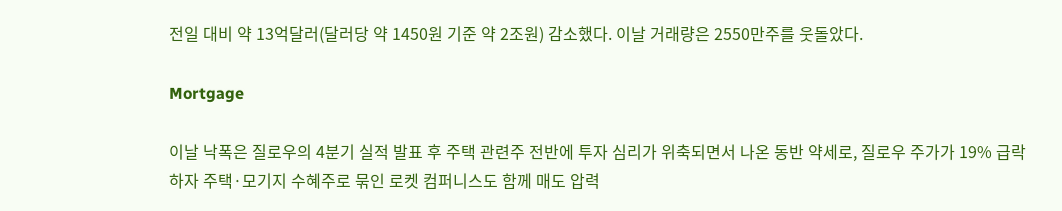전일 대비 약 13억달러(달러당 약 1450원 기준 약 2조원) 감소했다. 이날 거래량은 2550만주를 웃돌았다.

Mortgage

이날 낙폭은 질로우의 4분기 실적 발표 후 주택 관련주 전반에 투자 심리가 위축되면서 나온 동반 약세로, 질로우 주가가 19% 급락하자 주택·모기지 수혜주로 묶인 로켓 컴퍼니스도 함께 매도 압력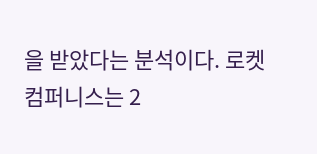을 받았다는 분석이다. 로켓 컴퍼니스는 2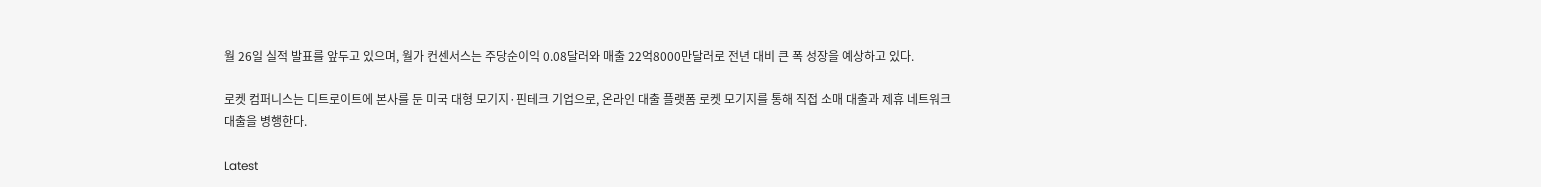월 26일 실적 발표를 앞두고 있으며, 월가 컨센서스는 주당순이익 0.08달러와 매출 22억8000만달러로 전년 대비 큰 폭 성장을 예상하고 있다.

로켓 컴퍼니스는 디트로이트에 본사를 둔 미국 대형 모기지·핀테크 기업으로, 온라인 대출 플랫폼 로켓 모기지를 통해 직접 소매 대출과 제휴 네트워크 대출을 병행한다.

Latest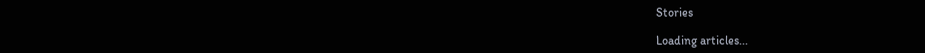Stories

Loading articles...